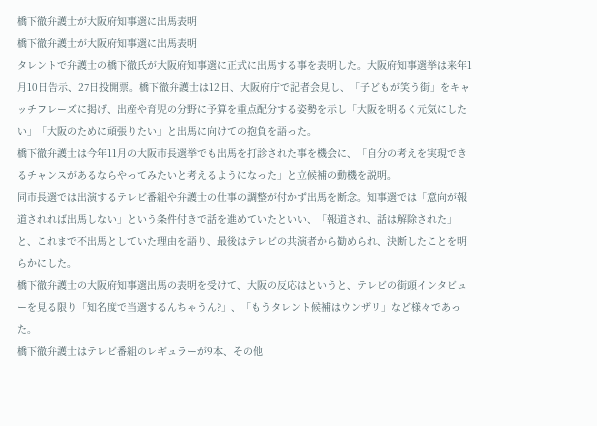橋下徹弁護士が大阪府知事選に出馬表明
橋下徹弁護士が大阪府知事選に出馬表明
タレントで弁護士の橋下徹氏が大阪府知事選に正式に出馬する事を表明した。大阪府知事選挙は来年1月10日告示、27日投開票。橋下徹弁護士は12日、大阪府庁で記者会見し、「子どもが笑う街」をキャッチフレーズに掲げ、出産や育児の分野に予算を重点配分する姿勢を示し「大阪を明るく元気にしたい」「大阪のために頑張りたい」と出馬に向けての抱負を語った。
橋下徹弁護士は今年11月の大阪市長選挙でも出馬を打診された事を機会に、「自分の考えを実現できるチャンスがあるならやってみたいと考えるようになった」と立候補の動機を説明。
同市長選では出演するテレビ番組や弁護士の仕事の調整が付かず出馬を断念。知事選では「意向が報道されれば出馬しない」という条件付きで話を進めていたといい、「報道され、話は解除された」と、これまで不出馬としていた理由を語り、最後はテレビの共演者から勧められ、決断したことを明らかにした。
橋下徹弁護士の大阪府知事選出馬の表明を受けて、大阪の反応はというと、テレビの街頭インタビューを見る限り「知名度で当選するんちゃうん?」、「もうタレント候補はウンザリ」など様々であった。
橋下徹弁護士はテレビ番組のレギュラーが9本、その他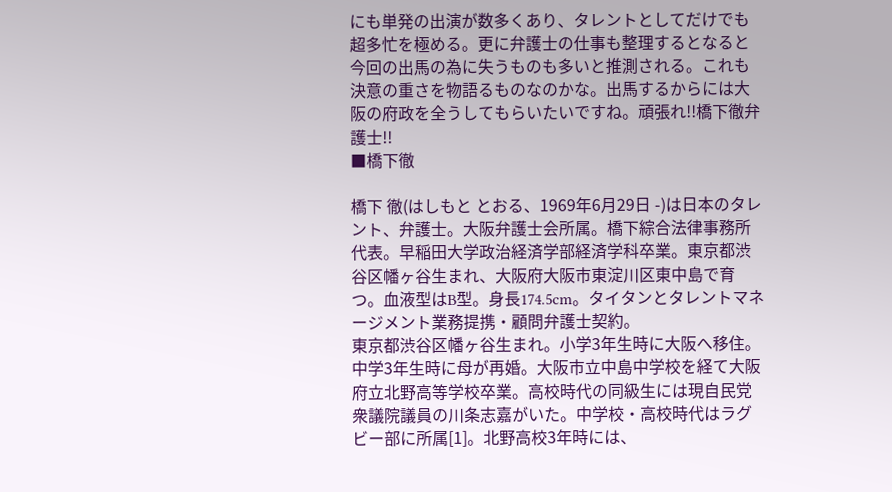にも単発の出演が数多くあり、タレントとしてだけでも超多忙を極める。更に弁護士の仕事も整理するとなると今回の出馬の為に失うものも多いと推測される。これも決意の重さを物語るものなのかな。出馬するからには大阪の府政を全うしてもらいたいですね。頑張れ!!橋下徹弁護士!!
■橋下徹

橋下 徹(はしもと とおる、1969年6月29日 -)は日本のタレント、弁護士。大阪弁護士会所属。橋下綜合法律事務所代表。早稲田大学政治経済学部経済学科卒業。東京都渋谷区幡ヶ谷生まれ、大阪府大阪市東淀川区東中島で育つ。血液型はB型。身長174.5cm。タイタンとタレントマネージメント業務提携・顧問弁護士契約。
東京都渋谷区幡ヶ谷生まれ。小学3年生時に大阪へ移住。中学3年生時に母が再婚。大阪市立中島中学校を経て大阪府立北野高等学校卒業。高校時代の同級生には現自民党衆議院議員の川条志嘉がいた。中学校・高校時代はラグビー部に所属[1]。北野高校3年時には、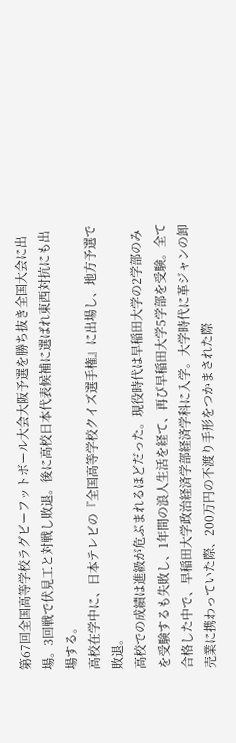第67回全国高等学校ラグビーフットボール大会大阪予選を勝ち抜き全国大会に出場。3回戦で伏見工と対戦し敗退。後に高校日本代表候補に選ばれ東西対抗にも出場する。
高校在学中に、日本テレビの『全国高等学校クイズ選手権』に出場し、地方予選で敗退。
高校での成績は進級が危ぶまれるほどだった。現役時代は早稲田大学の2学部のみを受験するも失敗し、1年間の浪人生活を経て、再び早稲田大学5学部を受験。全て合格した中で、早稲田大学政治経済学部経済学科に入学。大学時代に革ジャンの卸売業に携わっていた際、200万円の不渡り手形をつかまされた際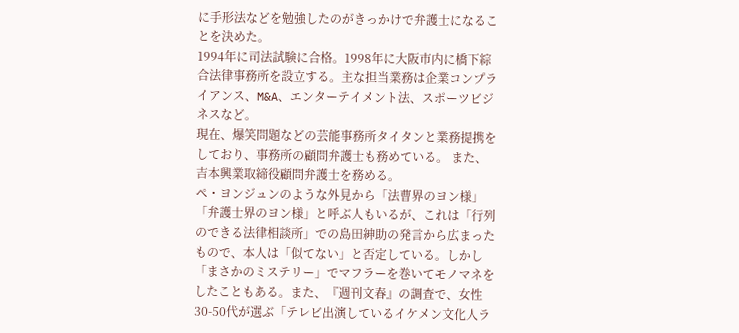に手形法などを勉強したのがきっかけで弁護士になることを決めた。
1994年に司法試験に合格。1998年に大阪市内に橋下綜合法律事務所を設立する。主な担当業務は企業コンプライアンス、M&A、エンターテイメント法、スポーツビジネスなど。
現在、爆笑問題などの芸能事務所タイタンと業務提携をしており、事務所の顧問弁護士も務めている。 また、吉本興業取締役顧問弁護士を務める。
ペ・ヨンジュンのような外見から「法曹界のヨン様」「弁護士界のヨン様」と呼ぶ人もいるが、これは「行列のできる法律相談所」での島田紳助の発言から広まったもので、本人は「似てない」と否定している。しかし「まさかのミステリー」でマフラーを巻いてモノマネをしたこともある。また、『週刊文春』の調査で、女性30-50代が選ぶ「テレビ出演しているイケメン文化人ラ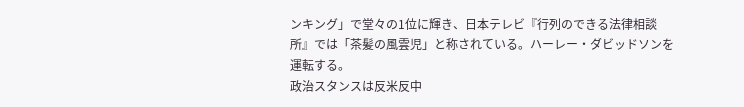ンキング」で堂々の1位に輝き、日本テレビ『行列のできる法律相談所』では「茶髪の風雲児」と称されている。ハーレー・ダビッドソンを運転する。
政治スタンスは反米反中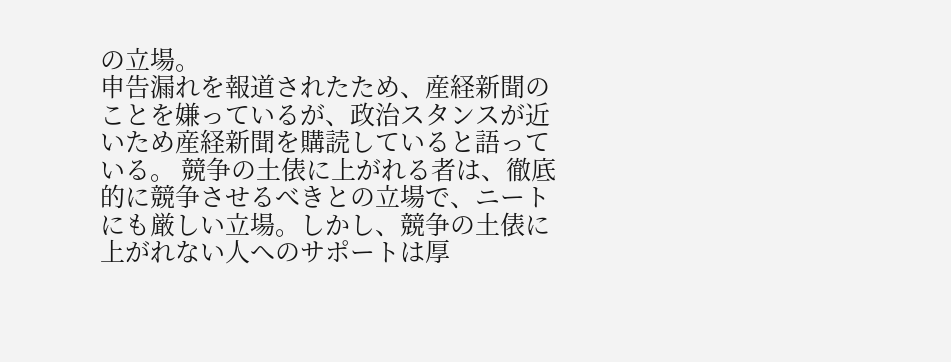の立場。
申告漏れを報道されたため、産経新聞のことを嫌っているが、政治スタンスが近いため産経新聞を購読していると語っている。 競争の土俵に上がれる者は、徹底的に競争させるべきとの立場で、ニートにも厳しい立場。しかし、競争の土俵に上がれない人へのサポートは厚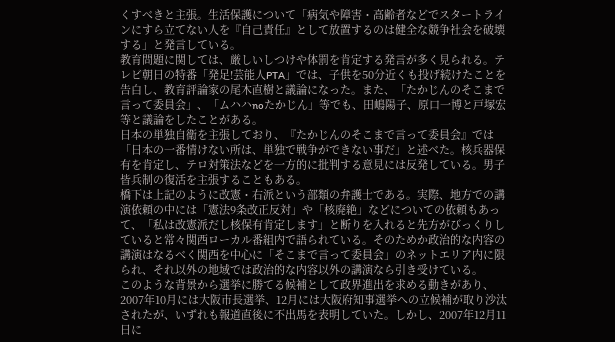くすべきと主張。生活保護について「病気や障害・高齢者などでスタートラインにすら立てない人を『自己責任』として放置するのは健全な競争社会を破壊する」と発言している。
教育問題に関しては、厳しいしつけや体罰を肯定する発言が多く見られる。テレビ朝日の特番「発足!芸能人PTA」では、子供を50分近くも投げ続けたことを告白し、教育評論家の尾木直樹と議論になった。また、「たかじんのそこまで言って委員会」、「ムハハnoたかじん」等でも、田嶋陽子、原口一博と戸塚宏等と議論をしたことがある。
日本の単独自衛を主張しており、『たかじんのそこまで言って委員会』では「日本の一番情けない所は、単独で戦争ができない事だ」と述べた。核兵器保有を肯定し、テロ対策法などを一方的に批判する意見には反発している。男子皆兵制の復活を主張することもある。
橋下は上記のように改憲・右派という部類の弁護士である。実際、地方での講演依頼の中には「憲法9条改正反対」や「核廃絶」などについての依頼もあって、「私は改憲派だし核保有肯定します」と断りを入れると先方がびっくりしていると常々関西ローカル番組内で語られている。そのためか政治的な内容の講演はなるべく関西を中心に「そこまで言って委員会」のネットエリア内に限られ、それ以外の地域では政治的な内容以外の講演なら引き受けている。
このような背景から選挙に勝てる候補として政界進出を求める動きがあり、2007年10月には大阪市長選挙、12月には大阪府知事選挙への立候補が取り沙汰されたが、いずれも報道直後に不出馬を表明していた。しかし、2007年12月11日に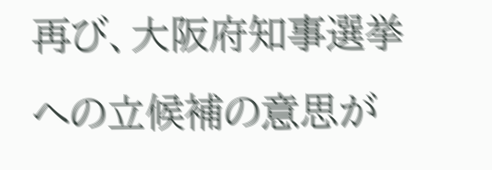再び、大阪府知事選挙への立候補の意思が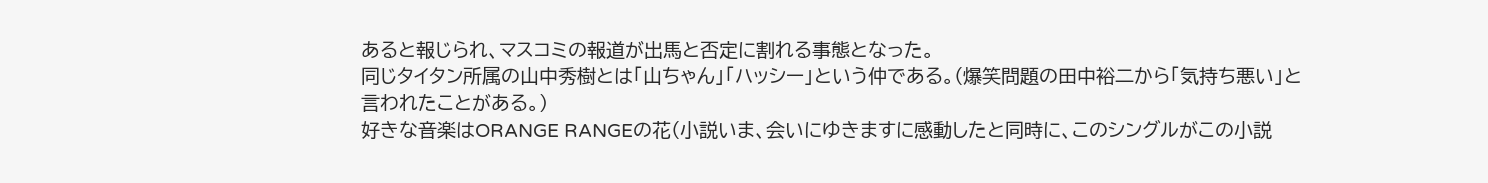あると報じられ、マスコミの報道が出馬と否定に割れる事態となった。
同じタイタン所属の山中秀樹とは「山ちゃん」「ハッシー」という仲である。(爆笑問題の田中裕二から「気持ち悪い」と言われたことがある。)
好きな音楽はORANGE RANGEの花(小説いま、会いにゆきますに感動したと同時に、このシングルがこの小説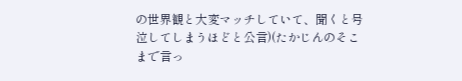の世界観と大変マッチしていて、聞くと号泣してしまうほどと公言)(たかじんのそこまで言っ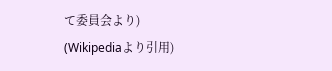て委員会より)
(Wikipediaより引用)